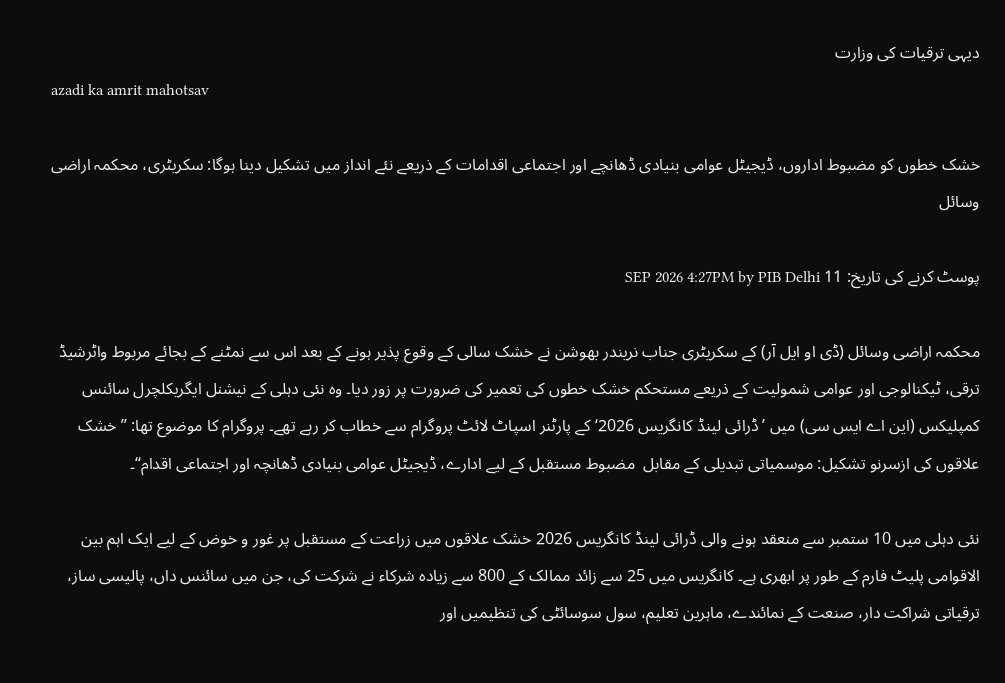دیہی ترقیات کی وزارت
azadi ka amrit mahotsav

خشک خطوں کو مضبوط اداروں، ڈیجیٹل عوامی بنیادی ڈھانچے اور اجتماعی اقدامات کے ذریعے نئے انداز میں تشکیل دینا ہوگا: سکریٹری، محکمہ اراضی وسائل

پوسٹ کرنے کی تاریخ: 11 SEP 2026 4:27PM by PIB Delhi

محکمہ اراضی وسائل (ڈی او ایل آر) کے سکریٹری جناب نریندر بھوشن نے خشک سالی کے وقوع پذیر ہونے کے بعد اس سے نمٹنے کے بجائے مربوط واٹرشیڈ ترقی، ٹیکنالوجی اور عوامی شمولیت کے ذریعے مستحکم خشک خطوں کی تعمیر کی ضرورت پر زور دیا۔ وہ نئی دہلی کے نیشنل ایگریکلچرل سائنس کمپلیکس (این اے ایس سی) میں ’ڈرائی لینڈ کانگریس 2026‘ کے پارٹنر اسپاٹ لائٹ پروگرام سے خطاب کر رہے تھے۔ پروگرام کا موضوع تھا: ’’خشک علاقوں کی ازسرنو تشکیل: موسمیاتی تبدیلی کے مقابل  مضبوط مستقبل کے لیے ادارے، ڈیجیٹل عوامی بنیادی ڈھانچہ اور اجتماعی اقدام‘‘۔

نئی دہلی میں 10 ستمبر سے منعقد ہونے والی ڈرائی لینڈ کانگریس 2026 خشک علاقوں میں زراعت کے مستقبل پر غور و خوض کے لیے ایک اہم بین الاقوامی پلیٹ فارم کے طور پر ابھری ہے۔ کانگریس میں 25 سے زائد ممالک کے 800 سے زیادہ شرکاء نے شرکت کی، جن میں سائنس داں، پالیسی ساز، ترقیاتی شراکت دار، صنعت کے نمائندے، ماہرین تعلیم، سول سوسائٹی کی تنظیمیں اور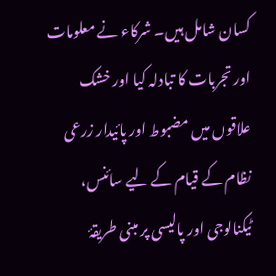کسان شامل ہیں۔ شرکاء نے معلومات اور تجربات کا تبادلہ کیا اور خشک علاقوں میں مضبوط اور پائیدار زرعی نظام کے قیام کے لیے سائنس، ٹیکنالوجی اور پالیسی پر مبنی طریقۂ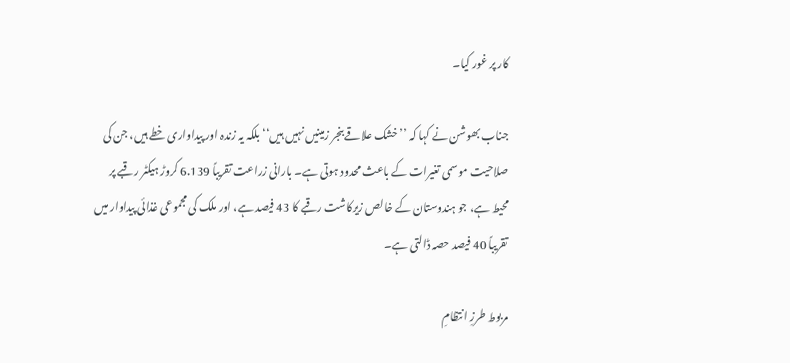کار پر غور کیا۔

جناب بھوشن نے کہا کہ ’’خشک علاقے بنجر زمینیں نہیں ہیں‘‘ بلکہ یہ زندہ اور پیداواری خطے ہیں، جن کی صلاحیت موسمی تغیرات کے باعث محدود ہوتی ہے۔ بارانی زراعت تقریباً 6.139 کروڑ ہیکٹر رقبے پر محیط ہے، جو ہندوستان کے خالص زیرکاشت رقبے کا 43 فیصد ہے، اور ملک کی مجموعی غذائی پیداوار میں تقریباً 40 فیصد حصہ ڈالتی ہے۔

مربوط طرزِ انتظامِ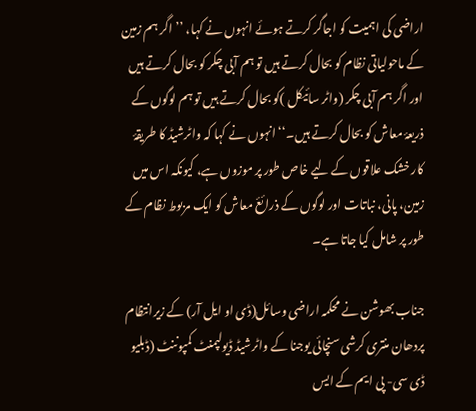اراضی کی اہمیت کو اجاگر کرتے ہوئے انہوں نے کہا، ’’اگر ہم زمین کے ماحولیاتی نظام کو بحال کرتے ہیں تو ہم آبی چکر کو بحال کرتے ہیں اور اگر ہم آبی چکر (واٹر سائیکل )کو بحال کرتے ہیں تو ہم لوگوں کے ذریعۂ معاش کو بحال کرتے ہیں۔‘‘ انہوں نے کہا کہ واٹرشیڈ کا طریقۂ کار خشک علاقوں کے لیے خاص طور پر موزوں ہے، کیونکہ اس میں زمین، پانی، نباتات اور لوگوں کے ذرائعٔ معاش کو ایک مربوط نظام کے طور پر شامل کیا جاتا ہے۔

جناب بھوشن نے محکمہ اراضی وسائل(ڈی او ایل آر) کے زیرانتظام پردھان منتری کرشی سنچائی یوجنا کے واٹرشیڈ ڈیولپمنٹ کمپوننٹ (ڈبلیو ڈی سی- پی ایم کے ایس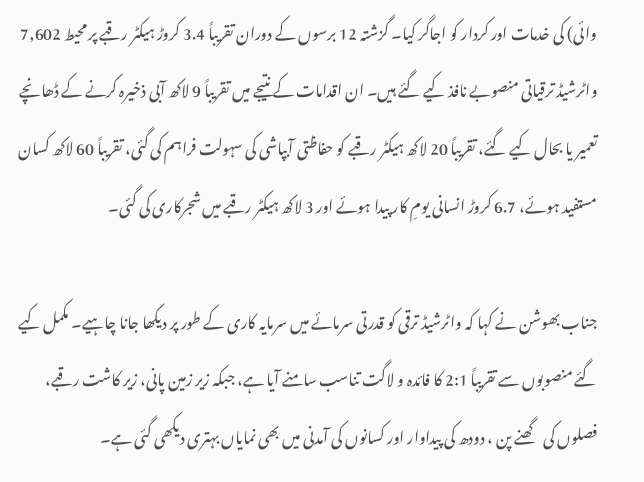وائی) کی خدمات اور کردار کو اجاگر کیا۔ گزشتہ 12 برسوں کے دوران تقریباً 3.4 کروڑ ہیکٹر رقبے پر محیط 7,602 واٹرشیڈ ترقیاتی منصوبے نافذ کیے گئے ہیں۔ ان اقدامات کے نتیجے میں تقریباً 9 لاکھ آبی ذخیرہ کرنے کے ڈھانچے تعمیر یا بحال کیے گئے، تقریباً 20 لاکھ ہیکٹر رقبے کو حفاظتی آبپاشی کی سہولت فراہم کی گئی، تقریباً 60 لاکھ کسان مستفید ہوئے، 6.7 کروڑ انسانی یومِ کار پیدا ہوئے اور 3 لاکھ ہیکٹر رقبے میں شجرکاری کی گئی۔

جناب بھوشن نے کہا کہ واٹرشیڈ ترقی کو قدرتی سرمائے میں سرمایہ کاری کے طور پر دیکھا جانا چاہیے۔ مکمل کیے گئے منصوبوں سے تقریباً 2:1 کا فائدہ و لاگت تناسب سامنے آیا ہے، جبکہ زیر زمین پانی، زیر کاشت رقبے، فصلوں کی   گھنے پن ، دودھ کی پیداوار اور کسانوں کی آمدنی میں بھی نمایاں بہتری دیکھی گئی ہے۔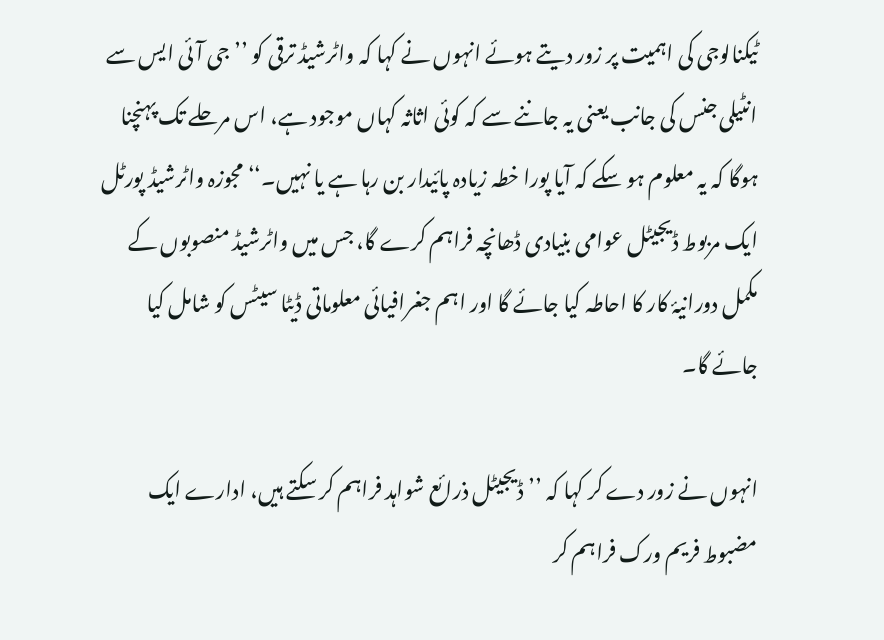ٹیکنالوجی کی اہمیت پر زور دیتے ہوئے انہوں نے کہا کہ واٹرشیڈ ترقی کو ’’جی آئی ایس سے انٹیلی جنس کی جانب یعنی یہ جاننے سے کہ کوئی اثاثہ کہاں موجود ہے، اس مرحلے تک پہنچنا ہوگا کہ یہ معلوم ہو سکے کہ آیا پورا خطہ زیادہ پائیدار بن رہا ہے یا نہیں۔‘‘ مجوزہ واٹرشیڈ پورٹل ایک مربوط ڈیجیٹل عوامی بنیادی ڈھانچہ فراہم کرے گا، جس میں واٹرشیڈ منصوبوں کے مکمل دورانیۂ کار کا احاطہ کیا جائے گا اور اہم جغرافیائی معلوماتی ڈیٹا سیٹس کو شامل کیا جائے گا۔

انہوں نے زور دے کر کہا کہ ’’ڈیجیٹل ذرائع شواہد فراہم کر سکتے ہیں، ادارے ایک مضبوط فریم ورک فراہم کر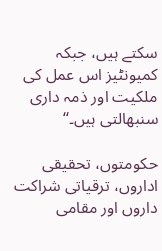سکتے ہیں، جبکہ کمیونٹیز اس عمل کی ملکیت اور ذمہ داری سنبھالتی ہیں۔‘‘

حکومتوں، تحقیقی اداروں، ترقیاتی شراکت داروں اور مقامی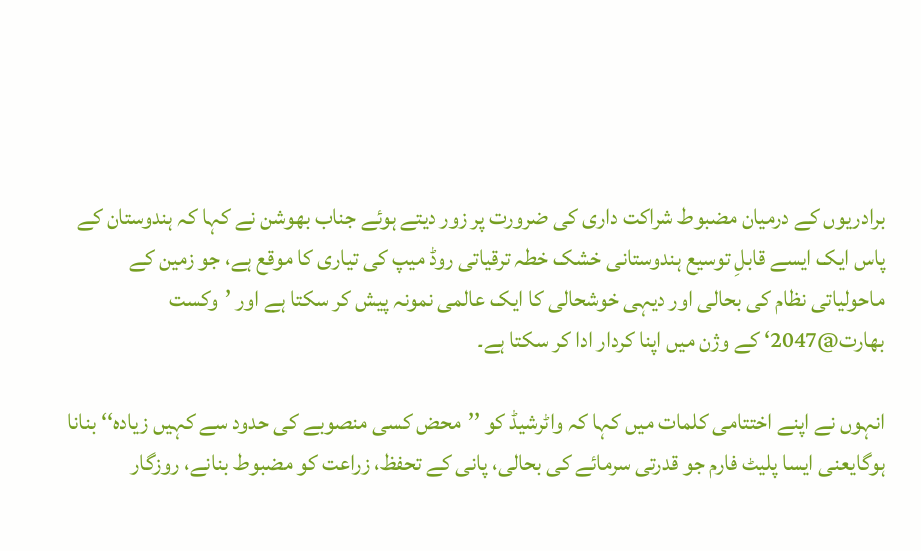برادریوں کے درمیان مضبوط شراکت داری کی ضرورت پر زور دیتے ہوئے جناب بھوشن نے کہا کہ ہندوستان کے پاس ایک ایسے قابلِ توسیع ہندوستانی خشک خطہ ترقیاتی روڈ میپ کی تیاری کا موقع ہے، جو زمین کے ماحولیاتی نظام کی بحالی اور دیہی خوشحالی کا ایک عالمی نمونہ پیش کر سکتا ہے اور ’وکست بھارت@2047‘ کے وژن میں اپنا کردار ادا کر سکتا ہے۔

انہوں نے اپنے اختتامی کلمات میں کہا کہ واٹرشیڈ کو ’’محض کسی منصوبے کی حدود سے کہیں زیادہ‘‘ بنانا ہوگایعنی ایسا پلیٹ فارم جو قدرتی سرمائے کی بحالی، پانی کے تحفظ، زراعت کو مضبوط بنانے، روزگار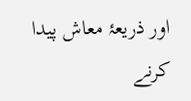اور ذریعۂ معاش پیدا کرنے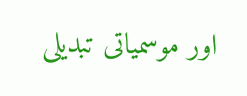اور موسمیاتی تبدیلی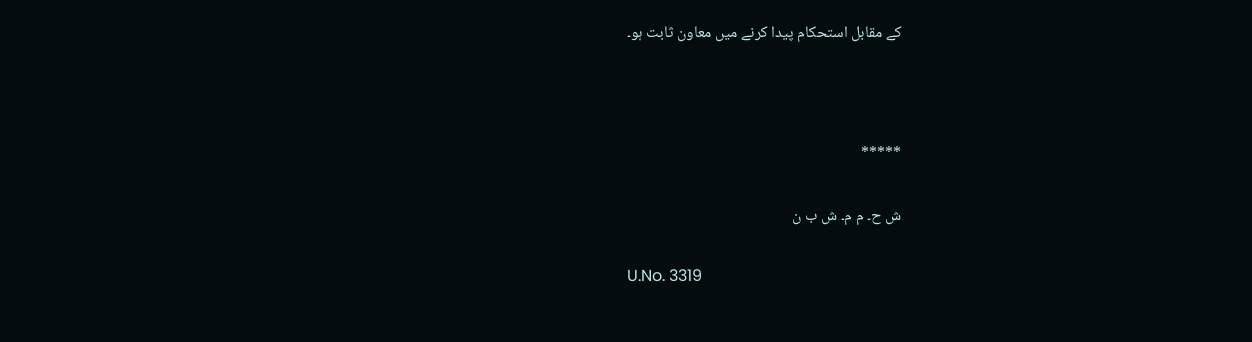کے مقابل استحکام پیدا کرنے میں معاون ثابت ہو۔



*****

ش ح۔ م م۔ ش ب ن

U.No. 3319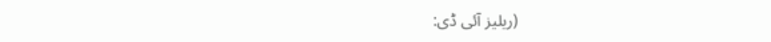(ریلیز آئی ڈی: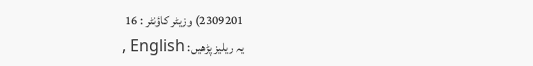2309201) وزیٹر کاؤنٹر : 16
یہ ریلیز پڑھیں: English ,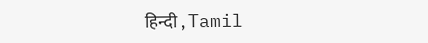हिन्दी , Tamil